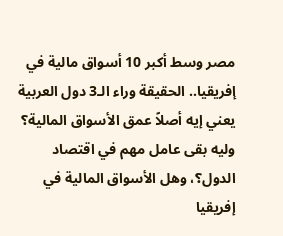مصر وسط أكبر 10 أسواق مالية في إفريقيا.. الحقيقة وراء الـ3 دول العربية
يعني إيه أصلاً عمق الأسواق المالية؟ وليه بقى عامل مهم في اقتصاد الدول؟، وهل الأسواق المالية في إفريقيا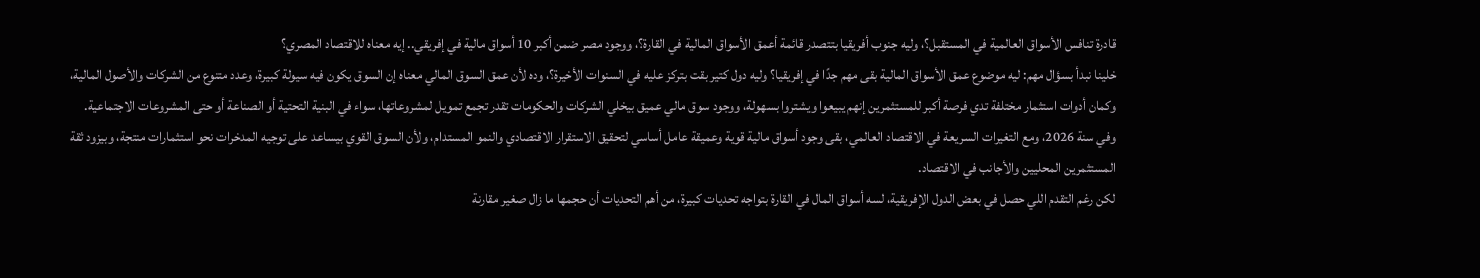قادرة تنافس الأسواق العالمية في المستقبل؟، وليه جنوب أفريقيا بتتصدر قائمة أعمق الأسواق المالية في القارة؟، ووجود مصر ضمن أكبر 10 أسواق مالية في إفريقي.. إيه معناه للاقتصاد المصري؟
خلينا نبدأ بسؤال مهم: ليه موضوع عمق الأسواق المالية بقى مهم جدًا في إفريقيا؟ وليه دول كتير بقت بتركز عليه في السنوات الأخيرة؟، وده لأن عمق السوق المالي معناه إن السوق يكون فيه سيولة كبيرة، وعدد متنوع من الشركات والأصول المالية، وكمان أدوات استثمار مختلفة تدي فرصة أكبر للمستثمرين إنهم يبيعوا ويشتروا بسهولة، ووجود سوق مالي عميق بيخلي الشركات والحكومات تقدر تجمع تمويل لمشروعاتها، سواء في البنية التحتية أو الصناعة أو حتى المشروعات الاجتماعية.
وفي سنة 2026، ومع التغيرات السريعة في الاقتصاد العالمي، بقى وجود أسواق مالية قوية وعميقة عامل أساسي لتحقيق الاستقرار الاقتصادي والنمو المستدام، ولأن السوق القوي بيساعد على توجيه المدخرات نحو استثمارات منتجة، وبيزود ثقة المستثمرين المحليين والأجانب في الاقتصاد.
لكن رغم التقدم اللي حصل في بعض الدول الإفريقية، لسه أسواق المال في القارة بتواجه تحديات كبيرة، من أهم التحديات أن حجمها ما زال صغير مقارنة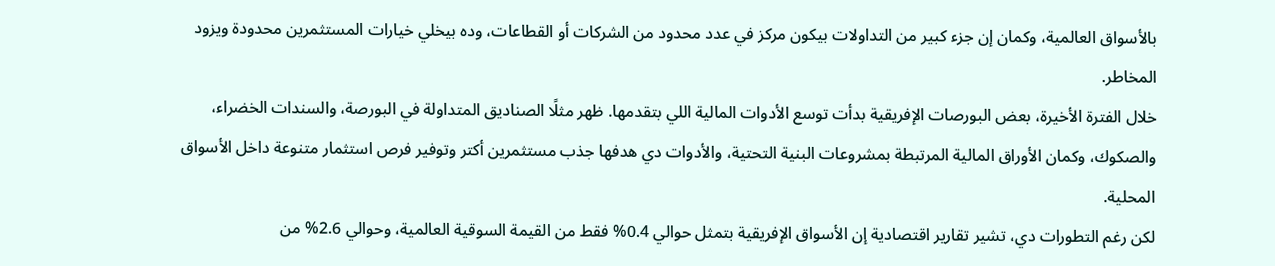بالأسواق العالمية، وكمان إن جزء كبير من التداولات بيكون مركز في عدد محدود من الشركات أو القطاعات، وده بيخلي خيارات المستثمرين محدودة ويزود المخاطر.
خلال الفترة الأخيرة، بعض البورصات الإفريقية بدأت توسع الأدوات المالية اللي بتقدمها. ظهر مثلًا الصناديق المتداولة في البورصة، والسندات الخضراء، والصكوك، وكمان الأوراق المالية المرتبطة بمشروعات البنية التحتية، والأدوات دي هدفها جذب مستثمرين أكتر وتوفير فرص استثمار متنوعة داخل الأسواق المحلية.
لكن رغم التطورات دي، تشير تقارير اقتصادية إن الأسواق الإفريقية بتمثل حوالي 0.4% فقط من القيمة السوقية العالمية، وحوالي 2.6% من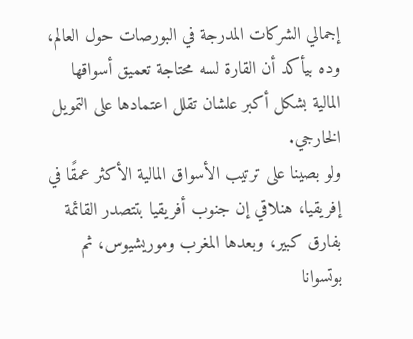إجمالي الشركات المدرجة في البورصات حول العالم، وده بيأكد أن القارة لسه محتاجة تعميق أسواقها المالية بشكل أكبر علشان تقلل اعتمادها على التمويل الخارجي.
ولو بصينا على ترتيب الأسواق المالية الأكثر عمقًا في إفريقيا، هنلاقي إن جنوب أفريقيا بتتصدر القائمة بفارق كبير، وبعدها المغرب وموريشيوس، ثم بوتسوانا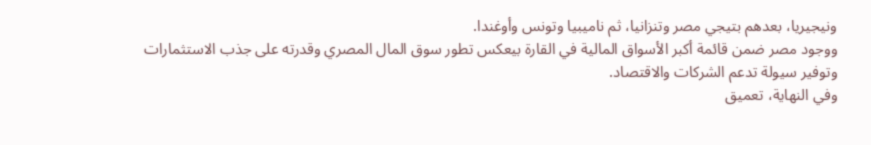ونيجيريا، بعدهم بتيجي مصر وتنزانيا، ثم ناميبيا وتونس وأوغندا.
ووجود مصر ضمن قائمة أكبر الأسواق المالية في القارة بيعكس تطور سوق المال المصري وقدرته على جذب الاستثمارات وتوفير سيولة تدعم الشركات والاقتصاد.
وفي النهاية، تعميق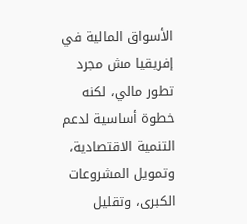الأسواق المالية في إفريقيا مش مجرد تطور مالي، لكنه خطوة أساسية لدعم التنمية الاقتصادية، وتمويل المشروعات الكبرى، وتقليل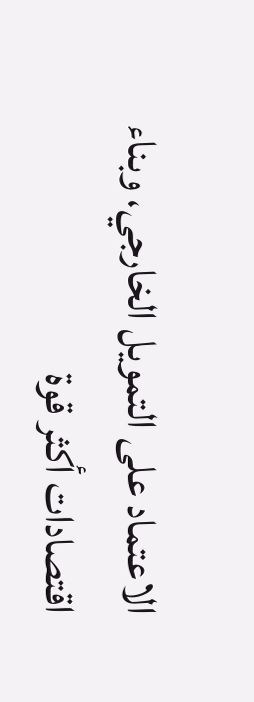الاعتماد على التمويل الخارجي، وبناء اقتصادات أكثر قوة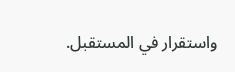واستقرار في المستقبل.